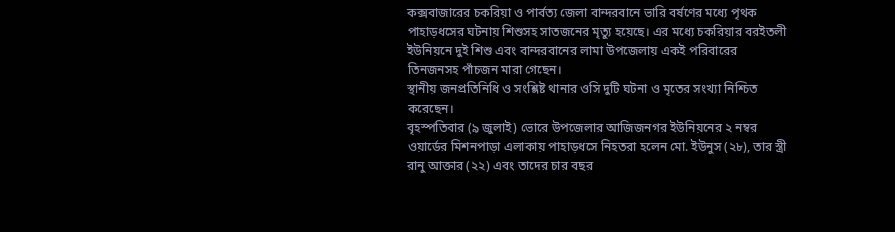কক্সবাজারের চকরিয়া ও পার্বত্য জেলা বান্দরবানে ভারি বর্ষণের মধ্যে পৃথক পাহাড়ধসের ঘটনায় শিশুসহ সাতজনের মৃত্যু হয়েছে। এর মধ্যে চকরিয়ার বরইতলী ইউনিয়নে দুই শিশু এবং বান্দরবানের লামা উপজেলায় একই পরিবারের তিনজনসহ পাঁচজন মারা গেছেন।
স্থানীয় জনপ্রতিনিধি ও সংশ্লিষ্ট থানার ওসি দুটি ঘটনা ও মৃতের সংখ্যা নিশ্চিত করেছেন।
বৃহস্পতিবার (৯ জুলাই) ভোরে উপজেলার আজিজনগর ইউনিয়নের ২ নম্বর ওয়ার্ডের মিশনপাড়া এলাকায় পাহাড়ধসে নিহতরা হলেন মো. ইউনুস (২৮), তার স্ত্রী রানু আক্তার (২২) এবং তাদের চার বছর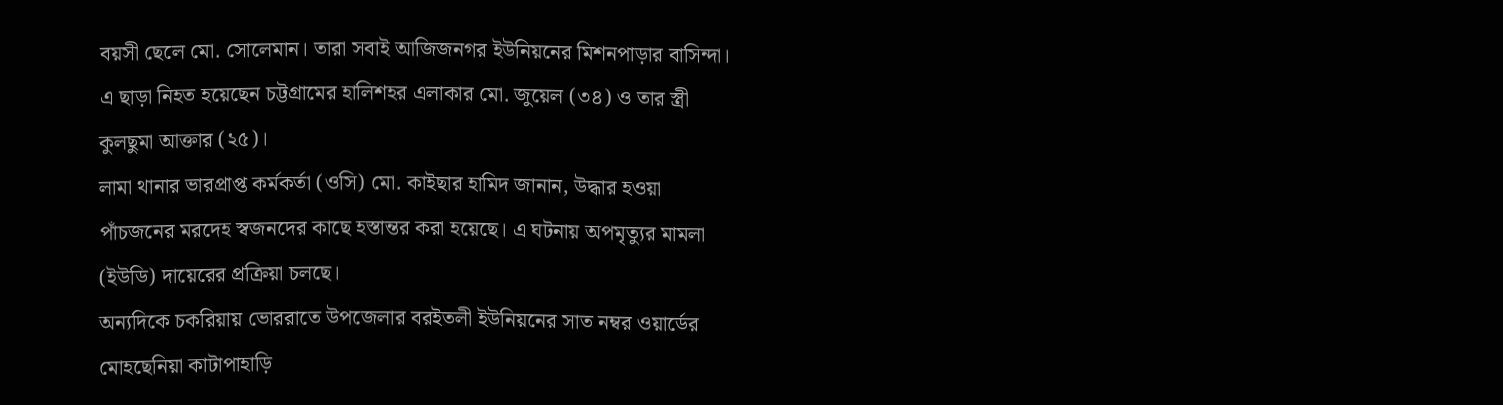বয়সী ছেলে মো. সোলেমান। তারা সবাই আজিজনগর ইউনিয়নের মিশনপাড়ার বাসিন্দা। এ ছাড়া নিহত হয়েছেন চট্টগ্রামের হালিশহর এলাকার মো. জুয়েল (৩৪) ও তার স্ত্রী কুলছুমা আক্তার (২৫)।
লামা থানার ভারপ্রাপ্ত কর্মকর্তা (ওসি) মো. কাইছার হামিদ জানান, উদ্ধার হওয়া পাঁচজনের মরদেহ স্বজনদের কাছে হস্তান্তর করা হয়েছে। এ ঘটনায় অপমৃত্যুর মামলা (ইউডি) দায়েরের প্রক্রিয়া চলছে।
অন্যদিকে চকরিয়ায় ভোররাতে উপজেলার বরইতলী ইউনিয়নের সাত নম্বর ওয়ার্ডের মোহছেনিয়া কাটাপাহাড়ি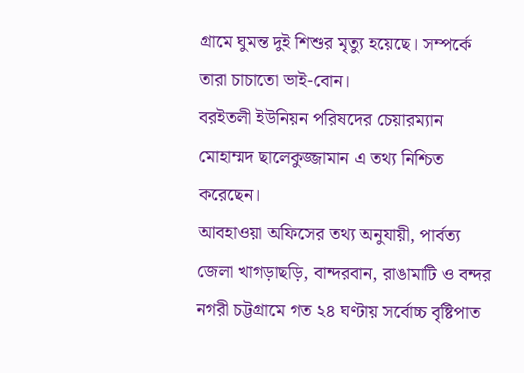গ্রামে ঘুমন্ত দুই শিশুর মৃত্যু হয়েছে। সম্পর্কে তারা চাচাতো ভাই-বোন।
বরইতলী ইউনিয়ন পরিষদের চেয়ারম্যান মোহাম্মদ ছালেকুজ্জামান এ তথ্য নিশ্চিত করেছেন।
আবহাওয়া অফিসের তথ্য অনুযায়ী, পার্বত্য জেলা খাগড়াছড়ি, বান্দরবান, রাঙামাটি ও বন্দর নগরী চট্টগ্রামে গত ২৪ ঘণ্টায় সর্বোচ্চ বৃষ্টিপাত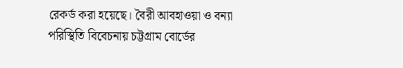রেকর্ড করা হয়েছে। বৈরী আবহাওয়া ও বন্যা পরিস্থিতি বিবেচনায় চট্টগ্রাম বোর্ডের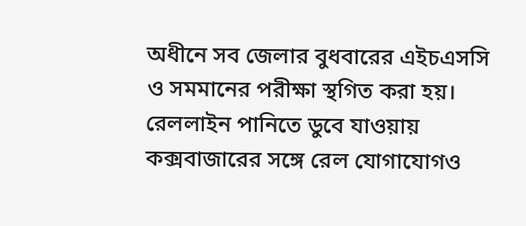অধীনে সব জেলার বুধবারের এইচএসসি ও সমমানের পরীক্ষা স্থগিত করা হয়। রেললাইন পানিতে ডুবে যাওয়ায় কক্সবাজারের সঙ্গে রেল যোগাযোগও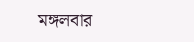মঙ্গলবার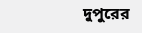দুপুরের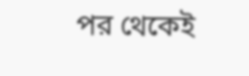পর থেকেই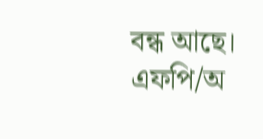বন্ধ আছে।
এফপি/অ